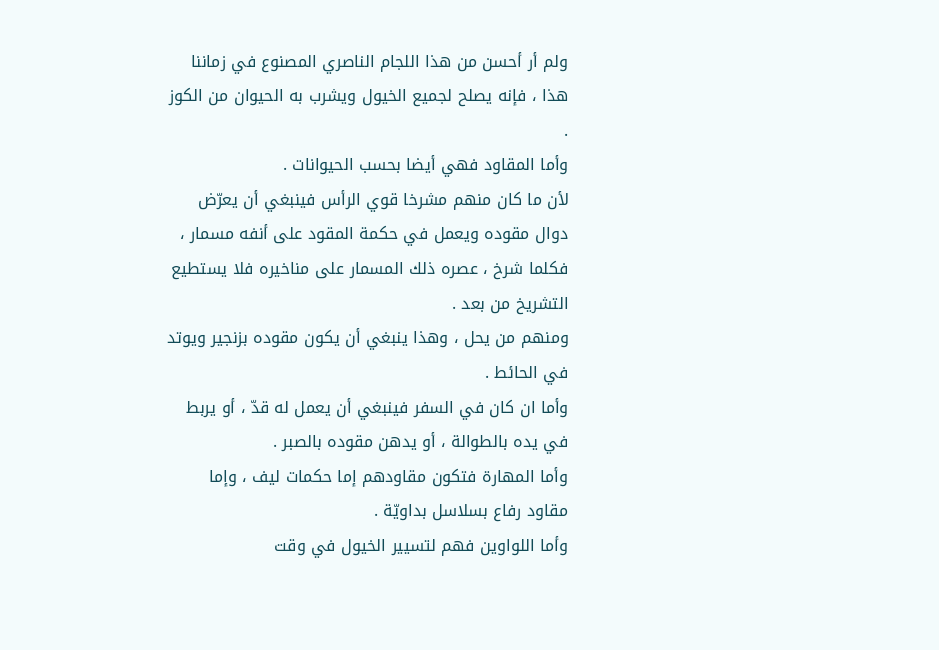ولم أر أحسن من هذا اللجام الناصري المصنوع في زماننا هذا ، فإنه يصلح لجميع الخيول ويشرب به الحيوان من الكوز .
وأما المقاود فهي أيضا بحسب الحيوانات .
لأن ما كان منهم مشرخا قوي الرأس فينبغي أن يعرّض دوال مقوده ويعمل في حكمة المقود على أنفه مسمار ، فكلما شرخ ، عصره ذلك المسمار على مناخيره فلا يستطيع التشريخ من بعد .
ومنهم من يحل ، وهذا ينبغي أن يكون مقوده بزنجير ويوتد في الحائط .
وأما ان كان في السفر فينبغي أن يعمل له قدّ ، أو يربط في يده بالطوالة ، أو يدهن مقوده بالصبر .
وأما المهارة فتكون مقاودهم إما حكمات ليف ، وإما مقاود رفاع بسلاسل بداويّة .
وأما اللواوين فهم لتسيير الخيول في وقت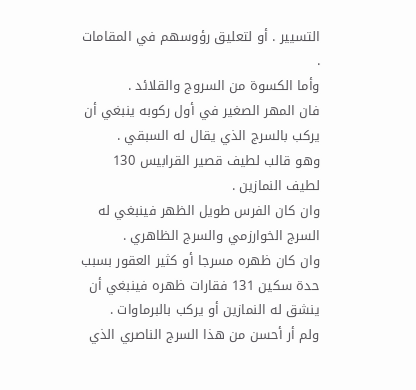التسيير . أو لتعليق رؤوسهم في المقامات .
وأما الكسوة من السروج والقلائد .
فان المهر الصغير في أول ركوبه ينبغي أن يركب بالسرج الذي يقال له السبقي .
وهو قالب لطيف قصير القرابيس 130 لطيف النمازين .
وان كان الفرس طويل الظهر فينبغي له السرج الخوارزمي والسرج الظاهري .
وان كان ظهره مسرجا أو كثير العقور بسبب حدة سكين 131 فقارات ظهره فينبغي أن ينشق له النمازين أو يركب بالبرماوات .
ولم أر أحسن من هذا السرج الناصري الذي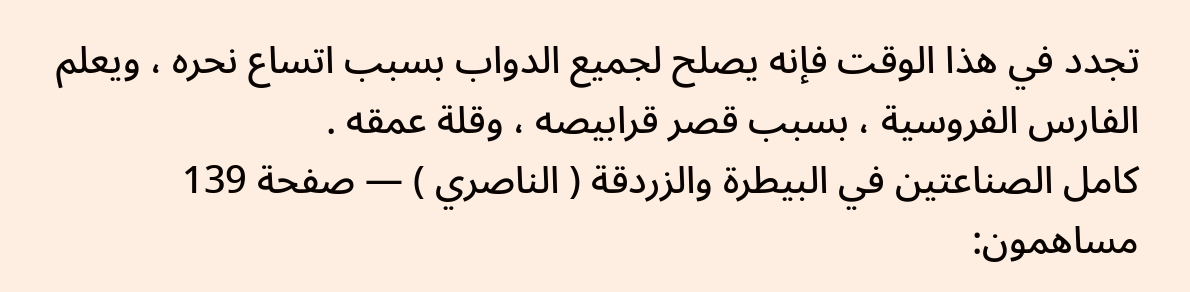تجدد في هذا الوقت فإنه يصلح لجميع الدواب بسبب اتساع نحره ، ويعلم الفارس الفروسية ، بسبب قصر قرابيصه ، وقلة عمقه .
كامل الصناعتين في البيطرة والزردقة ( الناصري ) — صفحة 139
مساهمون: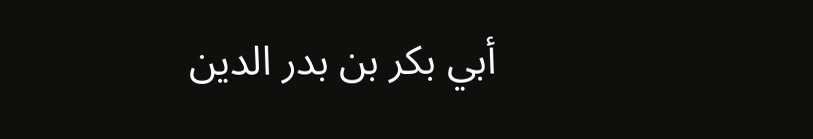أبي بكر بن بدر الدين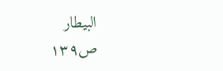البيطار
ص١٣٩